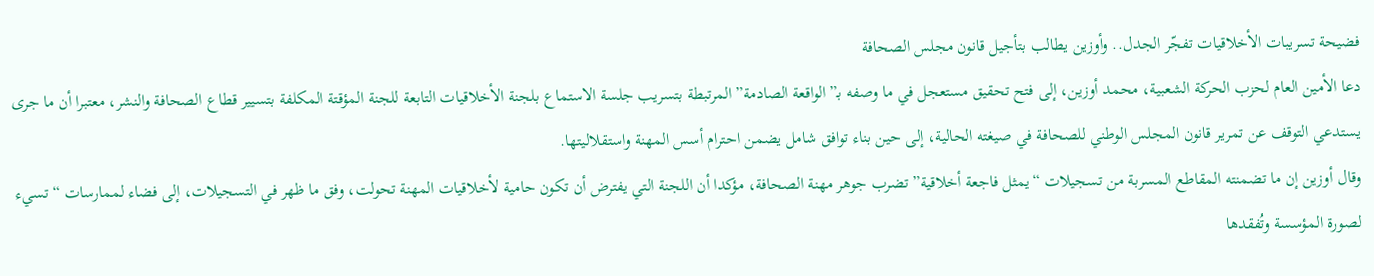فضيحة تسريبات الأخلاقيات تفجّر الجدل.. وأوزين يطالب بتأجيل قانون مجلس الصحافة
دعا الأمين العام لحزب الحركة الشعبية، محمد أوزين، إلى فتح تحقيق مستعجل في ما وصفه بـ”الواقعة الصادمة” المرتبطة بتسريب جلسة الاستماع بلجنة الأخلاقيات التابعة للجنة المؤقتة المكلفة بتسيير قطاع الصحافة والنشر، معتبرا أن ما جرى يستدعي التوقف عن تمرير قانون المجلس الوطني للصحافة في صيغته الحالية، إلى حين بناء توافق شامل يضمن احترام أسس المهنة واستقلاليتها.
وقال أوزين إن ما تضمنته المقاطع المسربة من تسجيلات “يمثل فاجعة أخلاقية” تضرب جوهر مهنة الصحافة، مؤكدا أن اللجنة التي يفترض أن تكون حامية لأخلاقيات المهنة تحولت، وفق ما ظهر في التسجيلات، إلى فضاء لممارسات “تسيء لصورة المؤسسة وتُفقدها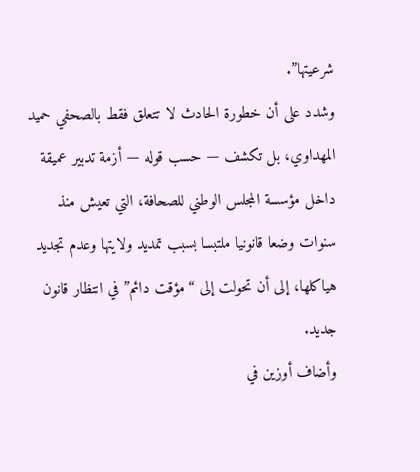شرعيتها”.
وشدد على أن خطورة الحادث لا تتعلق فقط بالصحفي حميد المهداوي، بل تكشف — حسب قوله — أزمة تدبير عميقة داخل مؤسسة المجلس الوطني للصحافة، التي تعيش منذ سنوات وضعا قانونيا ملتبسا بسبب تمديد ولايتها وعدم تجديد هياكلها، إلى أن تحولت إلى “مؤقت دائم” في انتظار قانون جديد.
وأضاف أوزين في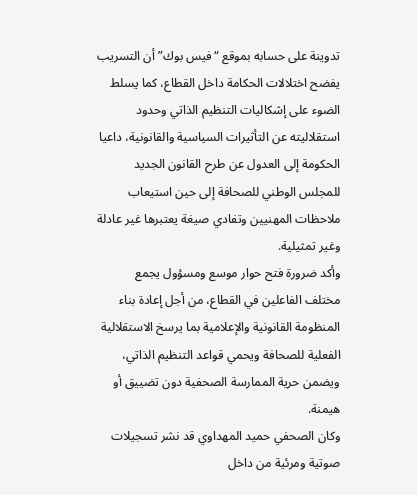تدوينة على حسابه بموقع “فيس بوك” أن التسريب يفضح اختلالات الحكامة داخل القطاع، كما يسلط الضوء على إشكاليات التنظيم الذاتي وحدود استقلاليته عن التأثيرات السياسية والقانونية، داعيا الحكومة إلى العدول عن طرح القانون الجديد للمجلس الوطني للصحافة إلى حين استيعاب ملاحظات المهنيين وتفادي صيغة يعتبرها غير عادلة وغير تمثيلية.
وأكد ضرورة فتح حوار موسع ومسؤول يجمع مختلف الفاعلين في القطاع، من أجل إعادة بناء المنظومة القانونية والإعلامية بما يرسخ الاستقلالية الفعلية للصحافة ويحمي قواعد التنظيم الذاتي، ويضمن حرية الممارسة الصحفية دون تضييق أو هيمنة.
وكان الصحفي حميد المهداوي قد نشر تسجيلات صوتية ومرئية من داخل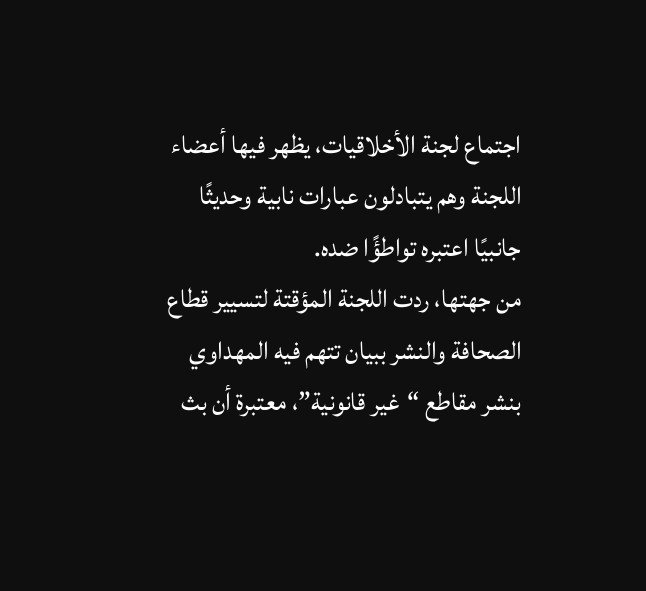اجتماع لجنة الأخلاقيات، يظهر فيها أعضاء اللجنة وهم يتبادلون عبارات نابية وحديثًا جانبيًا اعتبره تواطؤًا ضده.
من جهتها، ردت اللجنة المؤقتة لتسيير قطاع الصحافة والنشر ببيان تتهم فيه المهداوي بنشر مقاطع “غير قانونية”، معتبرة أن بث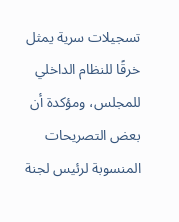تسجيلات سرية يمثل خرقًا للنظام الداخلي للمجلس، ومؤكدة أن بعض التصريحات المنسوبة لرئيس لجنة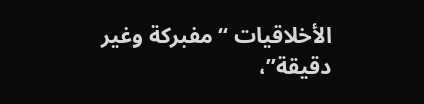الأخلاقيات “مفبركة وغير دقيقة”،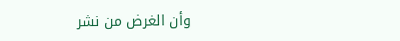وأن الغرض من نشر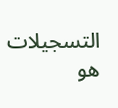التسجيلات هو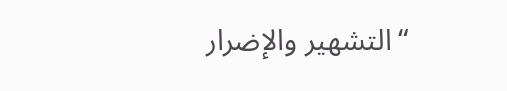“التشهير والإضرار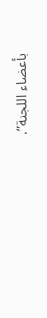بأعضاء اللجنة”.